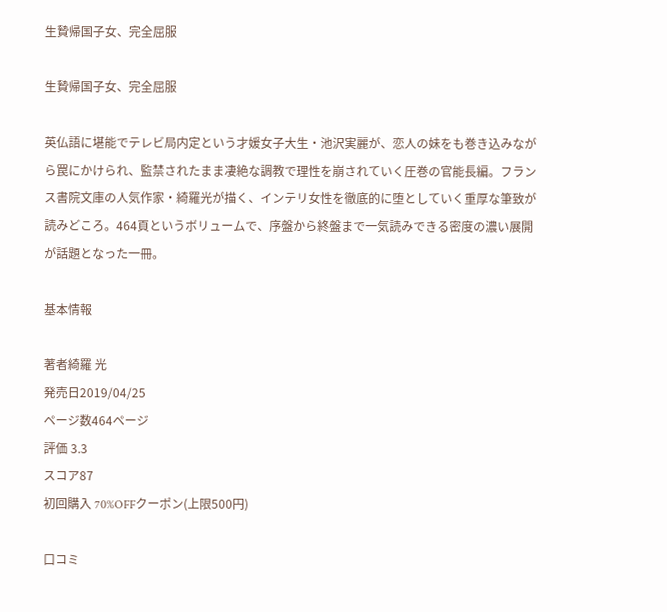生贄帰国子女、完全屈服

生贄帰国子女、完全屈服

英仏語に堪能でテレビ局内定という才媛女子大生・池沢実麗が、恋人の妹をも巻き込みながら罠にかけられ、監禁されたまま凄絶な調教で理性を崩されていく圧巻の官能長編。フランス書院文庫の人気作家・綺羅光が描く、インテリ女性を徹底的に堕としていく重厚な筆致が読みどころ。464頁というボリュームで、序盤から終盤まで一気読みできる密度の濃い展開が話題となった一冊。

基本情報

著者綺羅 光
発売日2019/04/25
ページ数464ページ
評価 3.3
スコア87
初回購入 70%OFFクーポン(上限500円)

口コミ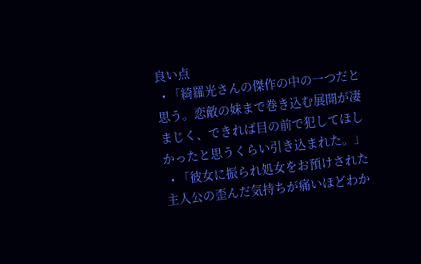良い点
  • 「綺羅光さんの傑作の中の一つだと思う。恋敵の妹まで巻き込む展開が凄まじく、できれば目の前で犯してほしかったと思うくらい引き込まれた。」
  • 「彼女に振られ処女をお預けされた主人公の歪んだ気持ちが痛いほどわか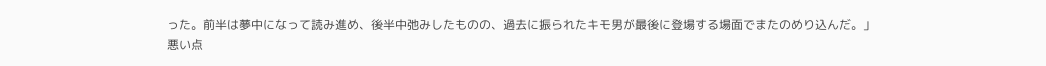った。前半は夢中になって読み進め、後半中弛みしたものの、過去に振られたキモ男が最後に登場する場面でまたのめり込んだ。」
悪い点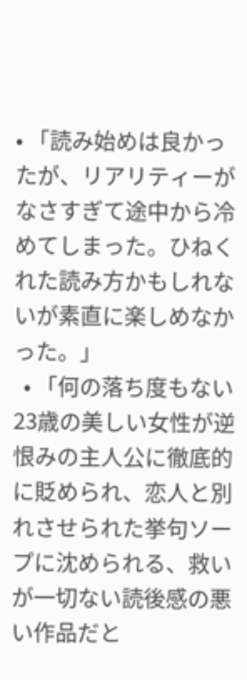• 「読み始めは良かったが、リアリティーがなさすぎて途中から冷めてしまった。ひねくれた読み方かもしれないが素直に楽しめなかった。」
  • 「何の落ち度もない23歳の美しい女性が逆恨みの主人公に徹底的に貶められ、恋人と別れさせられた挙句ソープに沈められる、救いが一切ない読後感の悪い作品だと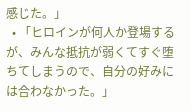感じた。」
  • 「ヒロインが何人か登場するが、みんな抵抗が弱くてすぐ堕ちてしまうので、自分の好みには合わなかった。」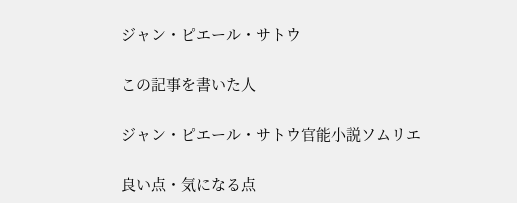ジャン・ピエール・サトウ

この記事を書いた人

ジャン・ピエール・サトウ官能小説ソムリエ

良い点・気になる点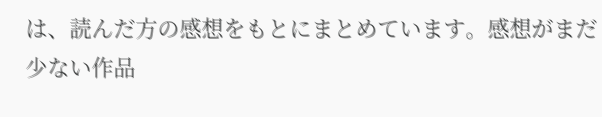は、読んだ方の感想をもとにまとめています。感想がまだ少ない作品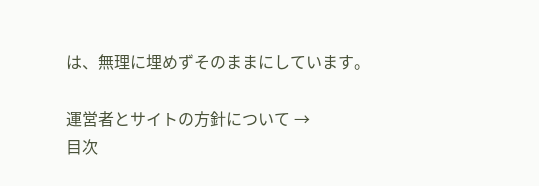は、無理に埋めずそのままにしています。

運営者とサイトの方針について →
目次